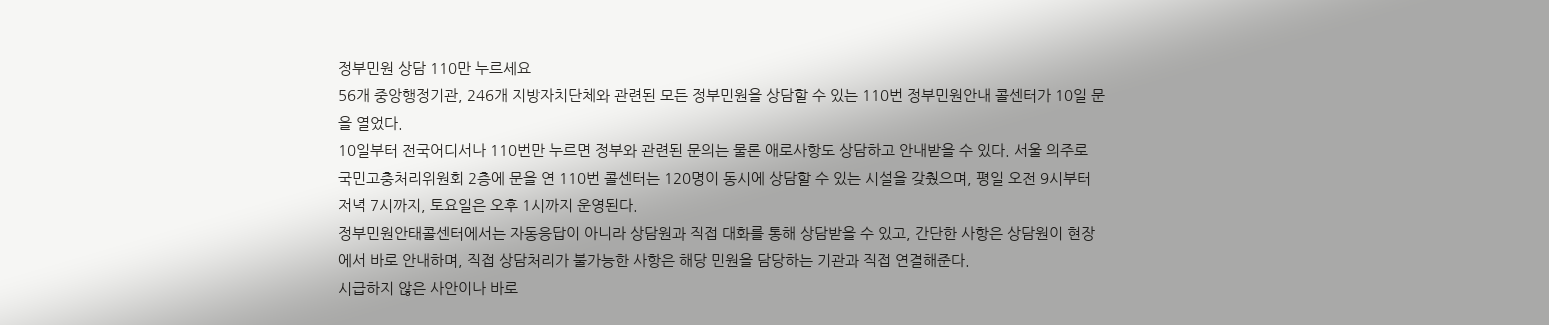정부민원 상담 110만 누르세요
56개 중앙행정기관, 246개 지방자치단체와 관련된 모든 정부민원을 상담할 수 있는 110번 정부민원안내 콜센터가 10일 문을 열었다.
10일부터 전국어디서나 110번만 누르면 정부와 관련된 문의는 물론 애로사항도 상담하고 안내받을 수 있다. 서울 의주로 국민고충처리위원회 2층에 문을 연 110번 콜센터는 120명이 동시에 상담할 수 있는 시설을 갖췄으며, 평일 오전 9시부터 저녁 7시까지, 토요일은 오후 1시까지 운영된다.
정부민원안태콜센터에서는 자동응답이 아니라 상담원과 직접 대화를 통해 상담받을 수 있고, 간단한 사항은 상담원이 현장에서 바로 안내하며, 직접 상담처리가 불가능한 사항은 해당 민원을 담당하는 기관과 직접 연결해준다.
시급하지 않은 사안이나 바로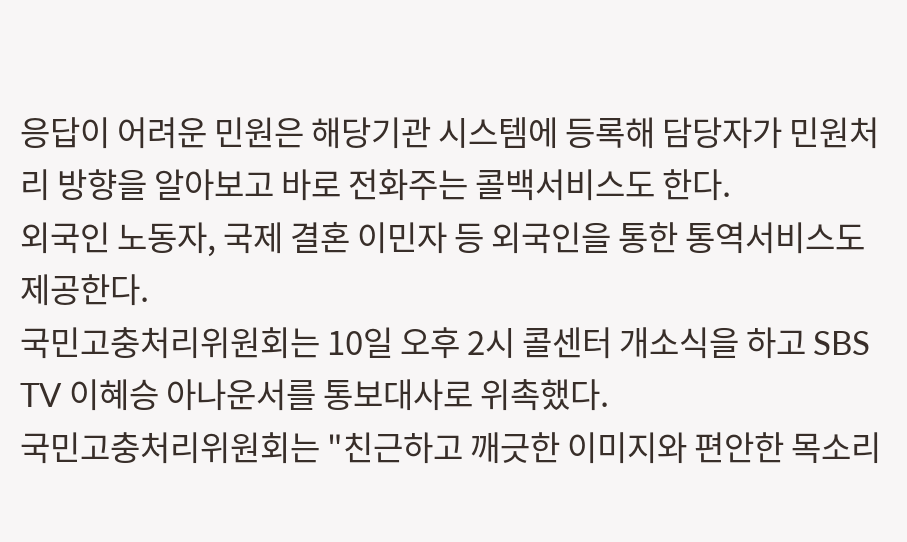응답이 어려운 민원은 해당기관 시스템에 등록해 담당자가 민원처리 방향을 알아보고 바로 전화주는 콜백서비스도 한다.
외국인 노동자, 국제 결혼 이민자 등 외국인을 통한 통역서비스도 제공한다.
국민고충처리위원회는 10일 오후 2시 콜센터 개소식을 하고 SBS TV 이혜승 아나운서를 통보대사로 위촉했다.
국민고충처리위원회는 "친근하고 깨긋한 이미지와 편안한 목소리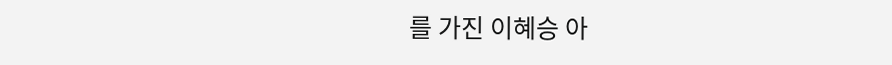를 가진 이혜승 아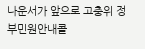나운서가 앞으로 고충위 정부민원안내콜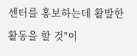센터를 홍보하는데 활발한 활동을 할 것"이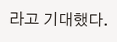라고 기대했다.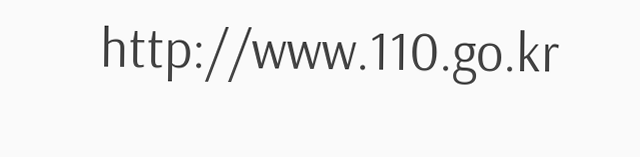http://www.110.go.kr